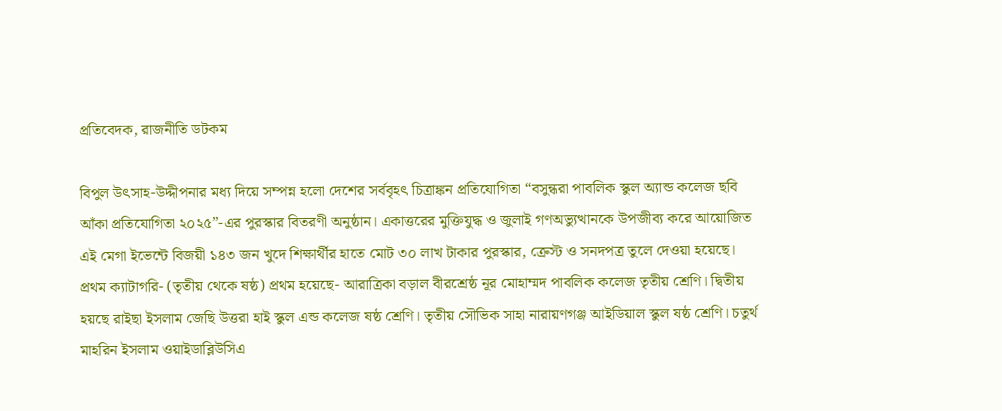প্রতিবেদক, রাজনীতি ডটকম

বিপুল উৎসাহ-উদ্দীপনার মধ্য দিয়ে সম্পন্ন হলো দেশের সর্ববৃহৎ চিত্রাঙ্কন প্রতিযোগিতা “বসুন্ধরা পাবলিক স্কুল অ্যান্ড কলেজ ছবি আঁকা প্রতিযোগিতা ২০২৫”-এর পুরস্কার বিতরণী অনুষ্ঠান। একাত্তরের মুক্তিযুদ্ধ ও জুলাই গণঅভ্যুত্থানকে উপজীব্য করে আয়োজিত এই মেগা ইভেন্টে বিজয়ী ১৪৩ জন খুদে শিক্ষার্থীর হাতে মোট ৩০ লাখ টাকার পুরস্কার, ক্রেস্ট ও সনদপত্র তুলে দেওয়া হয়েছে।
প্রথম ক্যাটাগরি- (তৃতীয় থেকে ষষ্ঠ) প্রথম হয়েছে- আরাত্রিকা বড়াল বীরশ্রেষ্ঠ নূর মোহাম্মদ পাবলিক কলেজ তৃতীয় শ্রেণি। দ্বিতীয় হয়ছে রাইছা ইসলাম জেছি উত্তরা হাই স্কুল এন্ড কলেজ ষষ্ঠ শ্রেণি। তৃতীয় সৌভিক সাহা নারায়ণগঞ্জ আইডিয়াল স্কুল ষষ্ঠ শ্রেণি। চতুর্থ মাহরিন ইসলাম ওয়াইডাব্লিউসিএ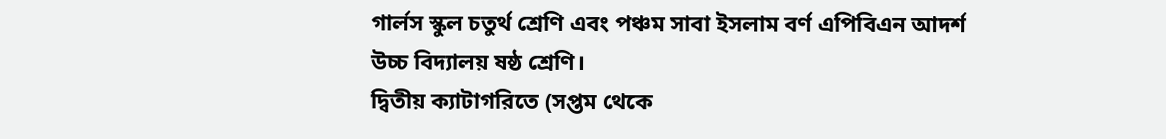গার্লস স্কুল চতুর্থ শ্রেণি এবং পঞ্চম সাবা ইসলাম বর্ণ এপিবিএন আদর্শ উচ্চ বিদ্যালয় ষষ্ঠ শ্রেণি।
দ্বিতীয় ক্যাটাগরিতে (সপ্তম থেকে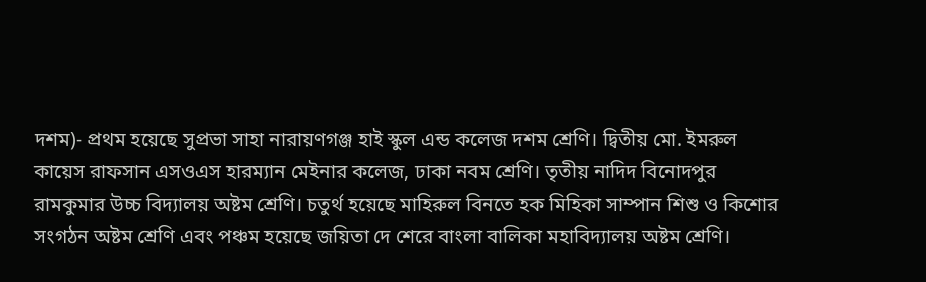দশম)- প্রথম হয়েছে সুপ্রভা সাহা নারায়ণগঞ্জ হাই স্কুল এন্ড কলেজ দশম শ্রেণি। দ্বিতীয় মো. ইমরুল কায়েস রাফসান এসওএস হারম্যান মেইনার কলেজ, ঢাকা নবম শ্রেণি। তৃতীয় নাদিদ বিনোদপুর রামকুমার উচ্চ বিদ্যালয় অষ্টম শ্রেণি। চতুর্থ হয়েছে মাহিরুল বিনতে হক মিহিকা সাম্পান শিশু ও কিশোর সংগঠন অষ্টম শ্রেণি এবং পঞ্চম হয়েছে জয়িতা দে শেরে বাংলা বালিকা মহাবিদ্যালয় অষ্টম শ্রেণি।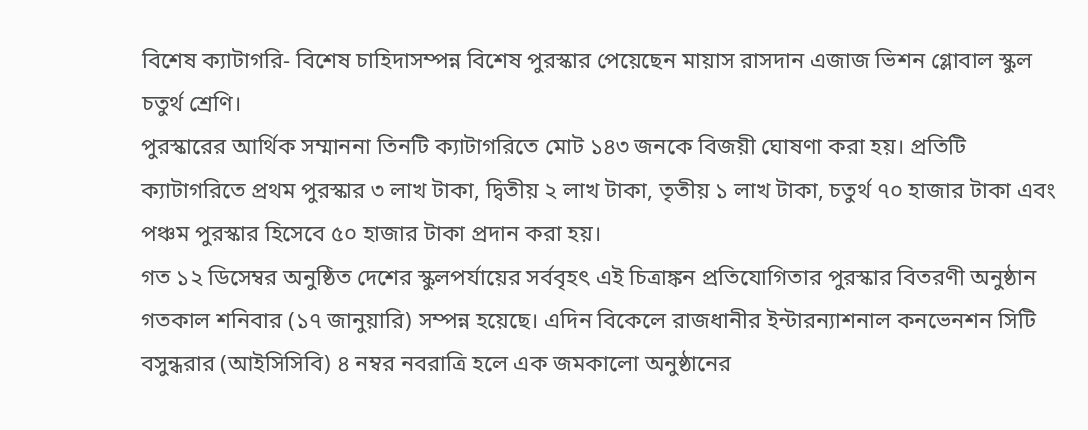বিশেষ ক্যাটাগরি- বিশেষ চাহিদাসম্পন্ন বিশেষ পুরস্কার পেয়েছেন মায়াস রাসদান এজাজ ভিশন গ্লোবাল স্কুল চতুর্থ শ্রেণি।
পুরস্কারের আর্থিক সম্মাননা তিনটি ক্যাটাগরিতে মোট ১৪৩ জনকে বিজয়ী ঘোষণা করা হয়। প্রতিটি ক্যাটাগরিতে প্রথম পুরস্কার ৩ লাখ টাকা, দ্বিতীয় ২ লাখ টাকা, তৃতীয় ১ লাখ টাকা, চতুর্থ ৭০ হাজার টাকা এবং পঞ্চম পুরস্কার হিসেবে ৫০ হাজার টাকা প্রদান করা হয়।
গত ১২ ডিসেম্বর অনুষ্ঠিত দেশের স্কুলপর্যায়ের সর্ববৃহৎ এই চিত্রাঙ্কন প্রতিযোগিতার পুরস্কার বিতরণী অনুষ্ঠান গতকাল শনিবার (১৭ জানুয়ারি) সম্পন্ন হয়েছে। এদিন বিকেলে রাজধানীর ইন্টারন্যাশনাল কনভেনশন সিটি বসুন্ধরার (আইসিসিবি) ৪ নম্বর নবরাত্রি হলে এক জমকালো অনুষ্ঠানের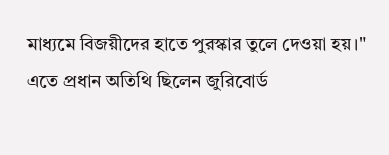মাধ্যমে বিজয়ীদের হাতে পুরস্কার তুলে দেওয়া হয়।"
এতে প্রধান অতিথি ছিলেন জুরিবোর্ড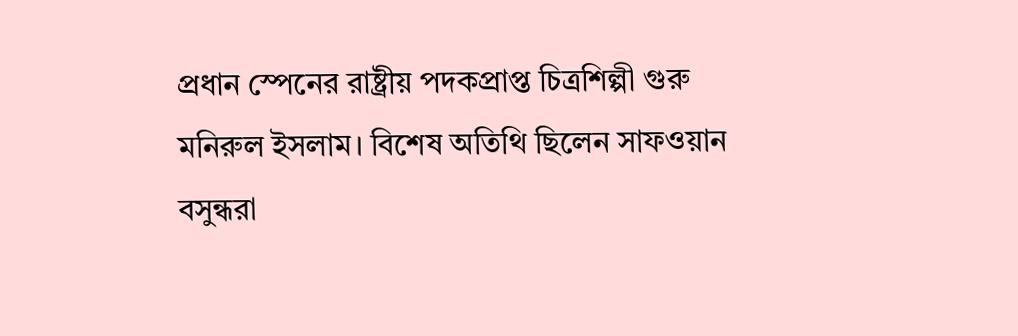প্রধান স্পেনের রাষ্ট্রীয় পদকপ্রাপ্ত চিত্রশিল্পী গুরু মনিরুল ইসলাম। বিশেষ অতিথি ছিলেন সাফওয়ান বসুন্ধরা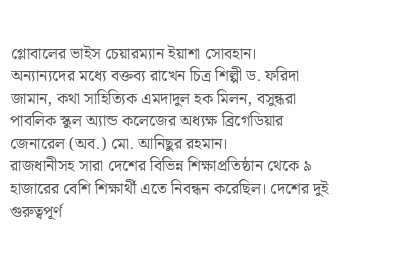গ্লোবালের ভাইস চেয়ারম্যান ইয়াশা সোবহান।
অন্যান্যদের মধ্যে বক্তব্য রাখেন চিত্র শিল্পী ড. ফরিদা জামান, কথা সাহিত্যিক এমদাদুল হক মিলন, বসুন্ধরা পাবলিক স্কুল অ্যান্ড কলেজের অধ্যক্ষ ব্রিগেডিয়ার জেনারেল (অব.) মো. আনিছুর রহমান।
রাজধানীসহ সারা দেশের বিভিন্ন শিক্ষাপ্রতিষ্ঠান থেকে ৯ হাজারের বেশি শিক্ষার্থী এতে নিবন্ধন করেছিল। দেশের দুই গুরুত্বপূর্ণ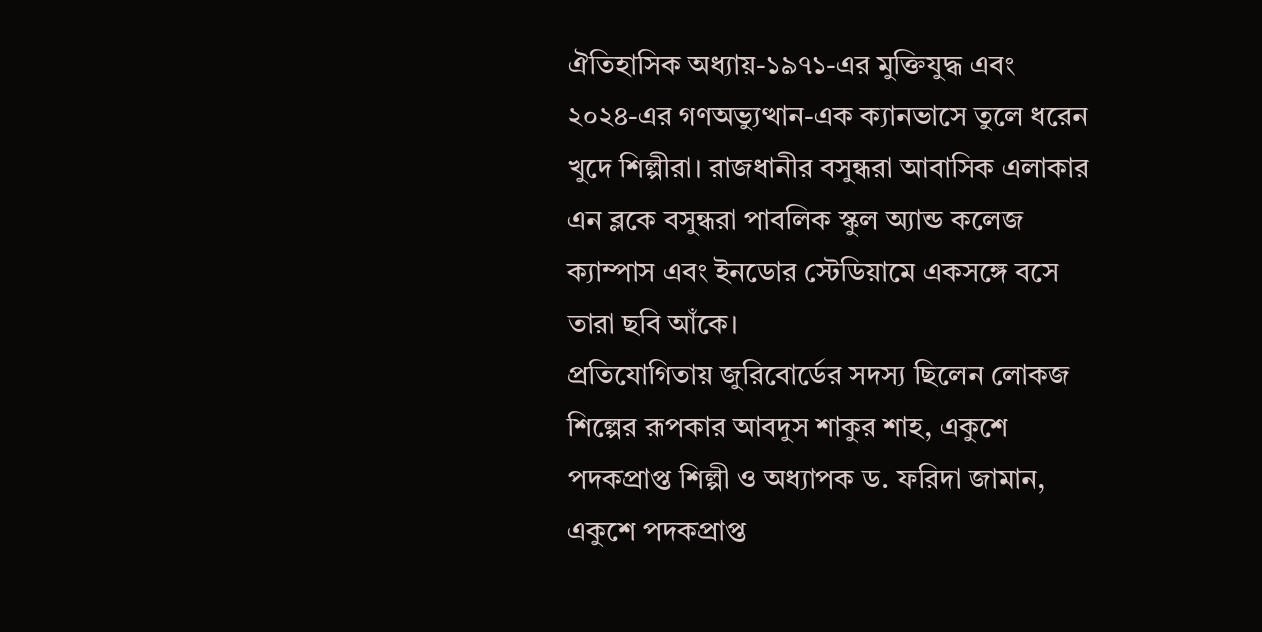ঐতিহাসিক অধ্যায়-১৯৭১-এর মুক্তিযুদ্ধ এবং ২০২৪-এর গণঅভ্যুত্থান-এক ক্যানভাসে তুলে ধরেন খুদে শিল্পীরা। রাজধানীর বসুন্ধরা আবাসিক এলাকার এন ব্লকে বসুন্ধরা পাবলিক স্কুল অ্যান্ড কলেজ ক্যাম্পাস এবং ইনডোর স্টেডিয়ামে একসঙ্গে বসে তারা ছবি আঁকে।
প্রতিযোগিতায় জুরিবোর্ডের সদস্য ছিলেন লোকজ শিল্পের রূপকার আবদুস শাকুর শাহ, একুশে পদকপ্রাপ্ত শিল্পী ও অধ্যাপক ড. ফরিদা জামান, একুশে পদকপ্রাপ্ত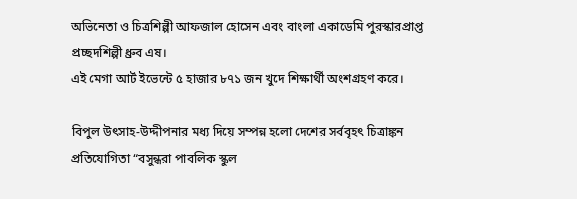অভিনেতা ও চিত্রশিল্পী আফজাল হোসেন এবং বাংলা একাডেমি পুরস্কারপ্রাপ্ত প্রচ্ছদশিল্পী ধ্রুব এষ।
এই মেগা আর্ট ইভেন্টে ৫ হাজার ৮৭১ জন খুদে শিক্ষার্থী অংশগ্রহণ করে।

বিপুল উৎসাহ-উদ্দীপনার মধ্য দিয়ে সম্পন্ন হলো দেশের সর্ববৃহৎ চিত্রাঙ্কন প্রতিযোগিতা “বসুন্ধরা পাবলিক স্কুল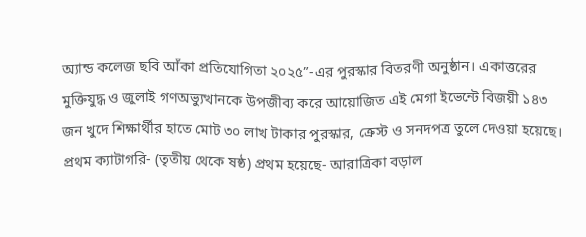অ্যান্ড কলেজ ছবি আঁকা প্রতিযোগিতা ২০২৫”-এর পুরস্কার বিতরণী অনুষ্ঠান। একাত্তরের মুক্তিযুদ্ধ ও জুলাই গণঅভ্যুত্থানকে উপজীব্য করে আয়োজিত এই মেগা ইভেন্টে বিজয়ী ১৪৩ জন খুদে শিক্ষার্থীর হাতে মোট ৩০ লাখ টাকার পুরস্কার, ক্রেস্ট ও সনদপত্র তুলে দেওয়া হয়েছে।
প্রথম ক্যাটাগরি- (তৃতীয় থেকে ষষ্ঠ) প্রথম হয়েছে- আরাত্রিকা বড়াল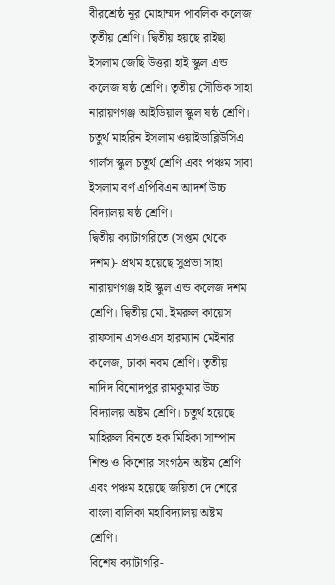বীরশ্রেষ্ঠ নূর মোহাম্মদ পাবলিক কলেজ তৃতীয় শ্রেণি। দ্বিতীয় হয়ছে রাইছা ইসলাম জেছি উত্তরা হাই স্কুল এন্ড কলেজ ষষ্ঠ শ্রেণি। তৃতীয় সৌভিক সাহা নারায়ণগঞ্জ আইডিয়াল স্কুল ষষ্ঠ শ্রেণি। চতুর্থ মাহরিন ইসলাম ওয়াইডাব্লিউসিএ গার্লস স্কুল চতুর্থ শ্রেণি এবং পঞ্চম সাবা ইসলাম বর্ণ এপিবিএন আদর্শ উচ্চ বিদ্যালয় ষষ্ঠ শ্রেণি।
দ্বিতীয় ক্যাটাগরিতে (সপ্তম থেকে দশম)- প্রথম হয়েছে সুপ্রভা সাহা নারায়ণগঞ্জ হাই স্কুল এন্ড কলেজ দশম শ্রেণি। দ্বিতীয় মো. ইমরুল কায়েস রাফসান এসওএস হারম্যান মেইনার কলেজ, ঢাকা নবম শ্রেণি। তৃতীয় নাদিদ বিনোদপুর রামকুমার উচ্চ বিদ্যালয় অষ্টম শ্রেণি। চতুর্থ হয়েছে মাহিরুল বিনতে হক মিহিকা সাম্পান শিশু ও কিশোর সংগঠন অষ্টম শ্রেণি এবং পঞ্চম হয়েছে জয়িতা দে শেরে বাংলা বালিকা মহাবিদ্যালয় অষ্টম শ্রেণি।
বিশেষ ক্যাটাগরি-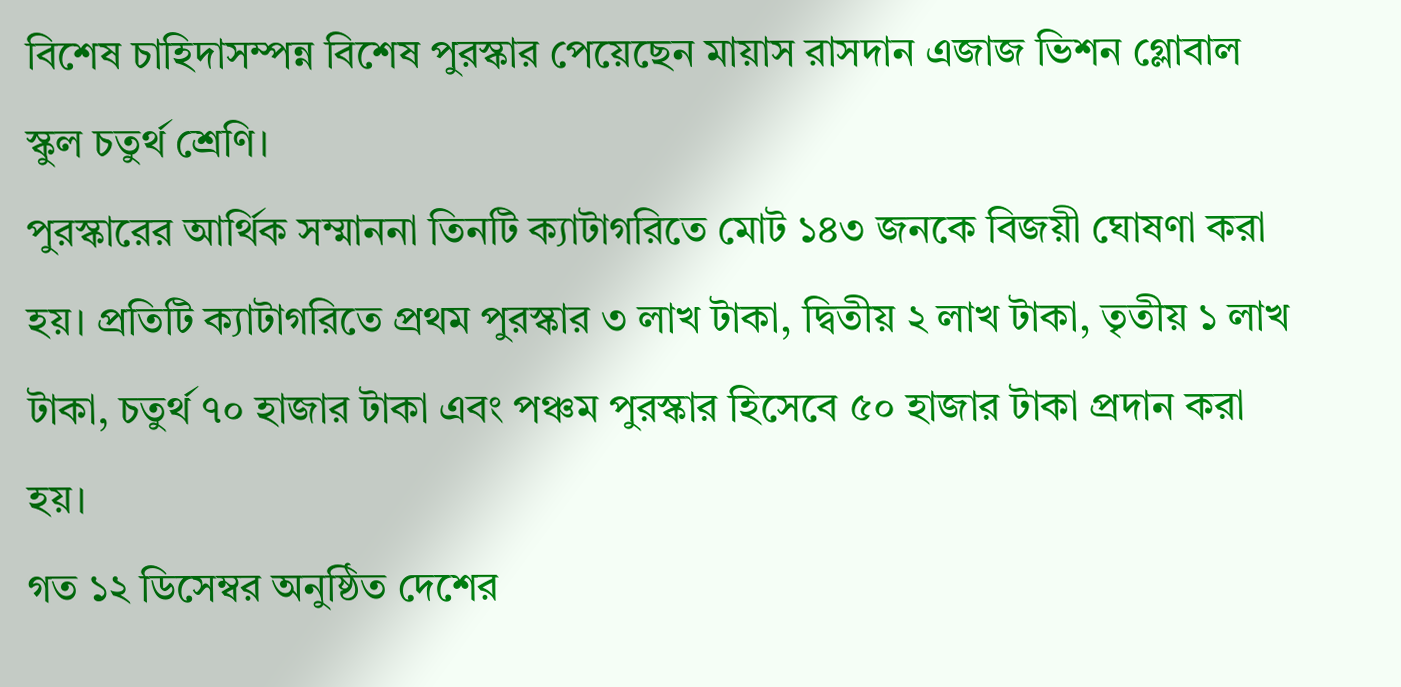বিশেষ চাহিদাসম্পন্ন বিশেষ পুরস্কার পেয়েছেন মায়াস রাসদান এজাজ ভিশন গ্লোবাল স্কুল চতুর্থ শ্রেণি।
পুরস্কারের আর্থিক সম্মাননা তিনটি ক্যাটাগরিতে মোট ১৪৩ জনকে বিজয়ী ঘোষণা করা হয়। প্রতিটি ক্যাটাগরিতে প্রথম পুরস্কার ৩ লাখ টাকা, দ্বিতীয় ২ লাখ টাকা, তৃতীয় ১ লাখ টাকা, চতুর্থ ৭০ হাজার টাকা এবং পঞ্চম পুরস্কার হিসেবে ৫০ হাজার টাকা প্রদান করা হয়।
গত ১২ ডিসেম্বর অনুষ্ঠিত দেশের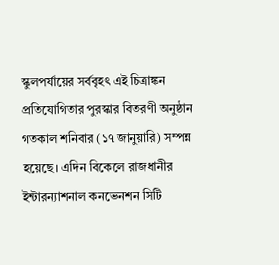স্কুলপর্যায়ের সর্ববৃহৎ এই চিত্রাঙ্কন প্রতিযোগিতার পুরস্কার বিতরণী অনুষ্ঠান গতকাল শনিবার (১৭ জানুয়ারি) সম্পন্ন হয়েছে। এদিন বিকেলে রাজধানীর ইন্টারন্যাশনাল কনভেনশন সিটি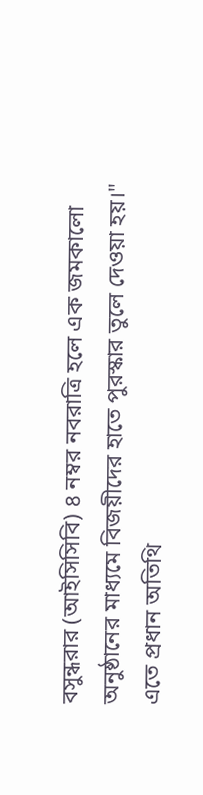বসুন্ধরার (আইসিসিবি) ৪ নম্বর নবরাত্রি হলে এক জমকালো অনুষ্ঠানের মাধ্যমে বিজয়ীদের হাতে পুরস্কার তুলে দেওয়া হয়।"
এতে প্রধান অতিথি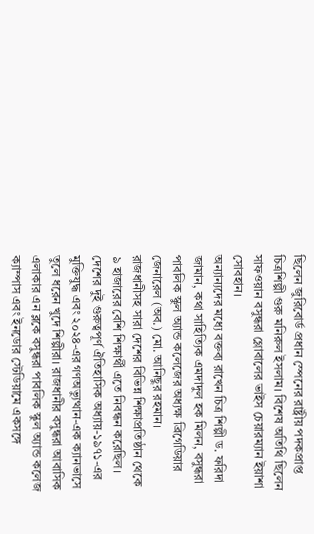ছিলেন জুরিবোর্ড প্রধান স্পেনের রাষ্ট্রীয় পদকপ্রাপ্ত চিত্রশিল্পী গুরু মনিরুল ইসলাম। বিশেষ অতিথি ছিলেন সাফওয়ান বসুন্ধরা গ্লোবালের ভাইস চেয়ারম্যান ইয়াশা সোবহান।
অন্যান্যদের মধ্যে বক্তব্য রাখেন চিত্র শিল্পী ড. ফরিদা জামান, কথা সাহিত্যিক এমদাদুল হক মিলন, বসুন্ধরা পাবলিক স্কুল অ্যান্ড কলেজের অধ্যক্ষ ব্রিগেডিয়ার জেনারেল (অব.) মো. আনিছুর রহমান।
রাজধানীসহ সারা দেশের বিভিন্ন শিক্ষাপ্রতিষ্ঠান থেকে ৯ হাজারের বেশি শিক্ষার্থী এতে নিবন্ধন করেছিল। দেশের দুই গুরুত্বপূর্ণ ঐতিহাসিক অধ্যায়-১৯৭১-এর মুক্তিযুদ্ধ এবং ২০২৪-এর গণঅভ্যুত্থান-এক ক্যানভাসে তুলে ধরেন খুদে শিল্পীরা। রাজধানীর বসুন্ধরা আবাসিক এলাকার এন ব্লকে বসুন্ধরা পাবলিক স্কুল অ্যান্ড কলেজ ক্যাম্পাস এবং ইনডোর স্টেডিয়ামে একসঙ্গে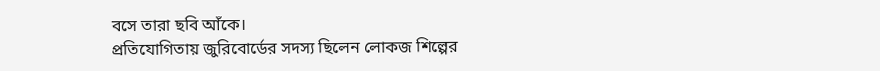বসে তারা ছবি আঁকে।
প্রতিযোগিতায় জুরিবোর্ডের সদস্য ছিলেন লোকজ শিল্পের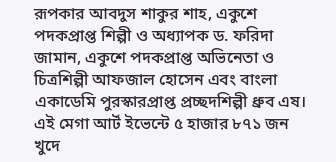রূপকার আবদুস শাকুর শাহ, একুশে পদকপ্রাপ্ত শিল্পী ও অধ্যাপক ড. ফরিদা জামান, একুশে পদকপ্রাপ্ত অভিনেতা ও চিত্রশিল্পী আফজাল হোসেন এবং বাংলা একাডেমি পুরস্কারপ্রাপ্ত প্রচ্ছদশিল্পী ধ্রুব এষ।
এই মেগা আর্ট ইভেন্টে ৫ হাজার ৮৭১ জন খুদে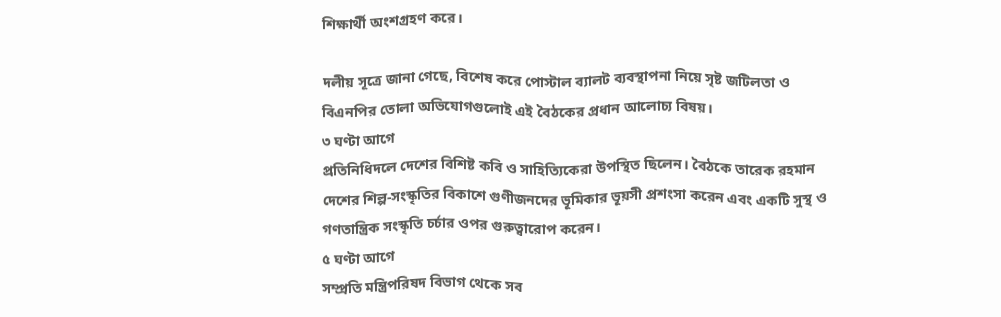শিক্ষার্থী অংশগ্রহণ করে।

দলীয় সূত্রে জানা গেছে, বিশেষ করে পোস্টাল ব্যালট ব্যবস্থাপনা নিয়ে সৃষ্ট জটিলতা ও বিএনপির তোলা অভিযোগগুলোই এই বৈঠকের প্রধান আলোচ্য বিষয়।
৩ ঘণ্টা আগে
প্রতিনিধিদলে দেশের বিশিষ্ট কবি ও সাহিত্যিকেরা উপস্থিত ছিলেন। বৈঠকে তারেক রহমান দেশের শিল্প-সংস্কৃতির বিকাশে গুণীজনদের ভূমিকার ভূয়সী প্রশংসা করেন এবং একটি সুস্থ ও গণতান্ত্রিক সংস্কৃতি চর্চার ওপর গুরুত্বারোপ করেন।
৫ ঘণ্টা আগে
সম্প্রতি মন্ত্রিপরিষদ বিভাগ থেকে সব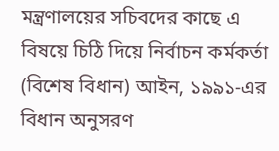মন্ত্রণালয়ের সচিবদের কাছে এ বিষয়ে চিঠি দিয়ে নির্বাচন কর্মকর্তা (বিশেষ বিধান) আইন, ১৯৯১-এর বিধান অনুসরণ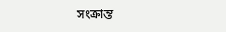সংক্রান্ত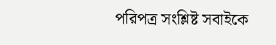পরিপত্র সংশ্লিষ্ট সবাইকে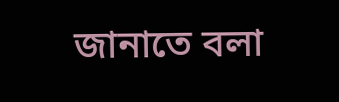জানাতে বলা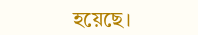হয়েছে।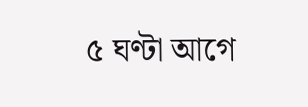৫ ঘণ্টা আগে